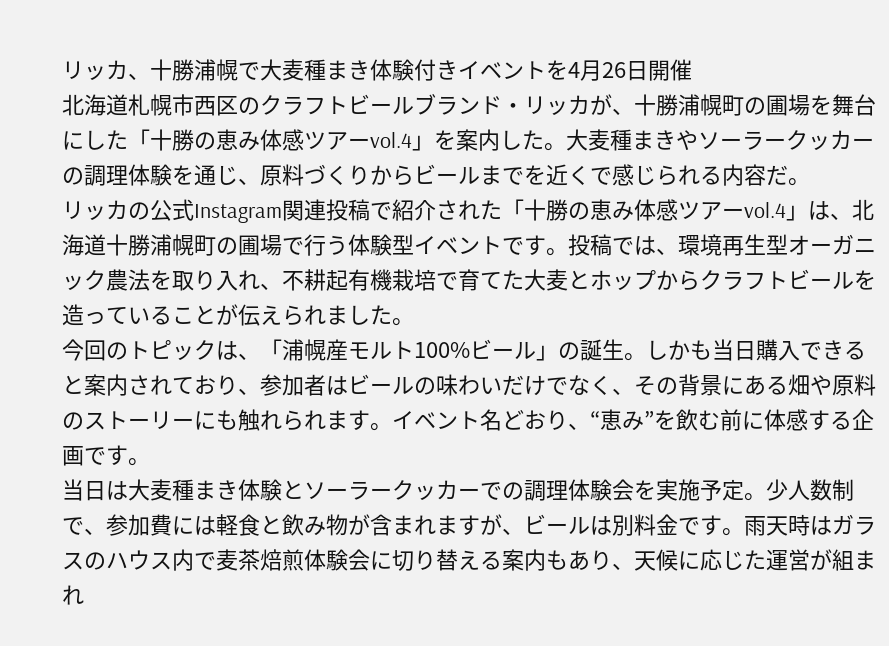リッカ、十勝浦幌で大麦種まき体験付きイベントを4月26日開催
北海道札幌市西区のクラフトビールブランド・リッカが、十勝浦幌町の圃場を舞台にした「十勝の恵み体感ツアーvol.4」を案内した。大麦種まきやソーラークッカーの調理体験を通じ、原料づくりからビールまでを近くで感じられる内容だ。
リッカの公式Instagram関連投稿で紹介された「十勝の恵み体感ツアーvol.4」は、北海道十勝浦幌町の圃場で行う体験型イベントです。投稿では、環境再生型オーガニック農法を取り入れ、不耕起有機栽培で育てた大麦とホップからクラフトビールを造っていることが伝えられました。
今回のトピックは、「浦幌産モルト100%ビール」の誕生。しかも当日購入できると案内されており、参加者はビールの味わいだけでなく、その背景にある畑や原料のストーリーにも触れられます。イベント名どおり、“恵み”を飲む前に体感する企画です。
当日は大麦種まき体験とソーラークッカーでの調理体験会を実施予定。少人数制で、参加費には軽食と飲み物が含まれますが、ビールは別料金です。雨天時はガラスのハウス内で麦茶焙煎体験会に切り替える案内もあり、天候に応じた運営が組まれ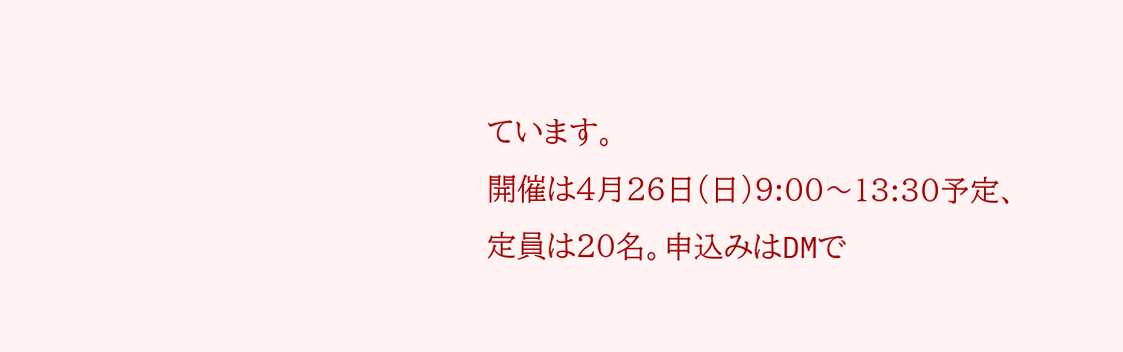ています。
開催は4月26日(日)9:00〜13:30予定、定員は20名。申込みはDMで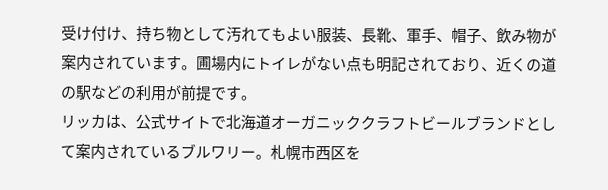受け付け、持ち物として汚れてもよい服装、長靴、軍手、帽子、飲み物が案内されています。圃場内にトイレがない点も明記されており、近くの道の駅などの利用が前提です。
リッカは、公式サイトで北海道オーガニッククラフトビールブランドとして案内されているブルワリー。札幌市西区を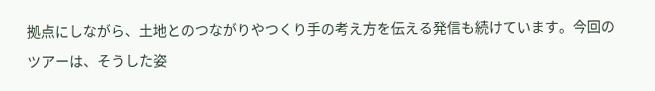拠点にしながら、土地とのつながりやつくり手の考え方を伝える発信も続けています。今回のツアーは、そうした姿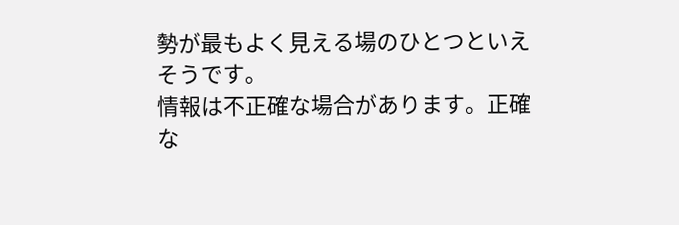勢が最もよく見える場のひとつといえそうです。
情報は不正確な場合があります。正確な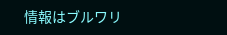情報はブルワリ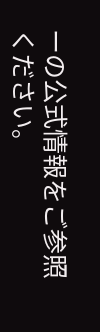ーの公式情報をご参照ください。